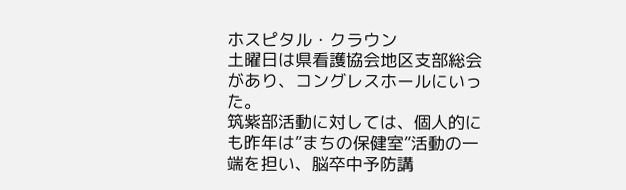ホスピタル・クラウン
土曜日は県看護協会地区支部総会があり、コングレスホールにいった。
筑紫部活動に対しては、個人的にも昨年は”まちの保健室”活動の一端を担い、脳卒中予防講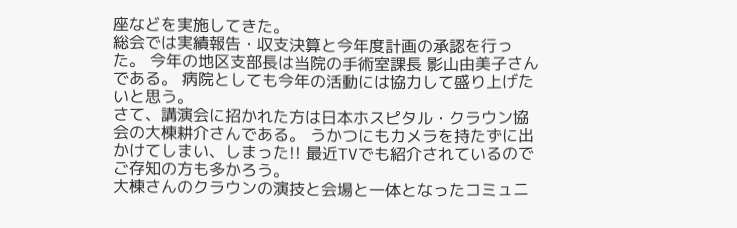座などを実施してきた。
総会では実績報告・収支決算と今年度計画の承認を行った。 今年の地区支部長は当院の手術室課長 影山由美子さんである。 病院としても今年の活動には協力して盛り上げたいと思う。
さて、講演会に招かれた方は日本ホスピタル・クラウン協会の大棟耕介さんである。 うかつにもカメラを持たずに出かけてしまい、しまった!! 最近TVでも紹介されているのでご存知の方も多かろう。
大棟さんのクラウンの演技と会場と一体となったコミュニ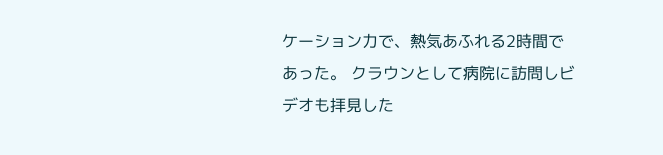ケーション力で、熱気あふれる2時間であった。 クラウンとして病院に訪問しビデオも拝見した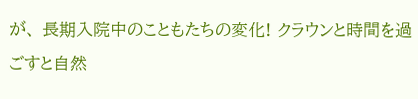が、 長期入院中のこともたちの変化! クラウンと時間を過ごすと自然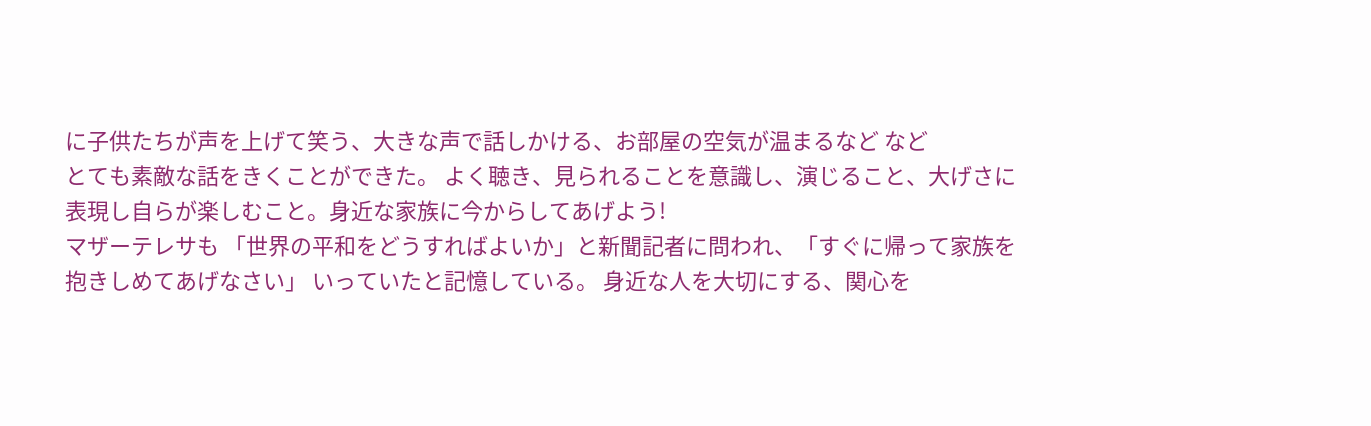に子供たちが声を上げて笑う、大きな声で話しかける、お部屋の空気が温まるなど など
とても素敵な話をきくことができた。 よく聴き、見られることを意識し、演じること、大げさに表現し自らが楽しむこと。身近な家族に今からしてあげよう!
マザーテレサも 「世界の平和をどうすればよいか」と新聞記者に問われ、「すぐに帰って家族を抱きしめてあげなさい」 いっていたと記憶している。 身近な人を大切にする、関心を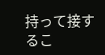持って接するこ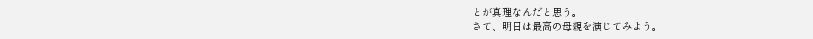とが真理なんだと思う。
さて、明日は最高の母親を演じてみよう。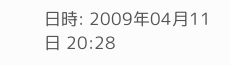日時: 2009年04月11日 20:28